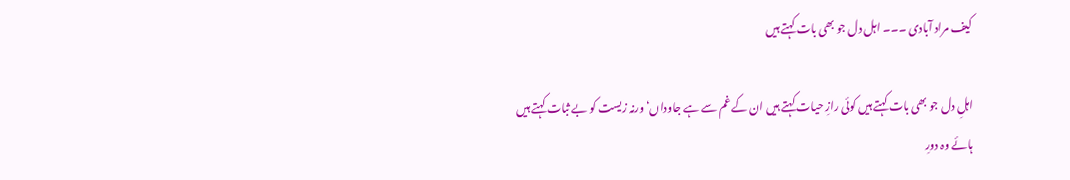کیف مراد آبادی ۔۔۔ اہل دل جو بھی بات کہتے ہیں

اہلِ دل جو بھی بات کہتے ہیں کوئی رازِ حیات کہتے ہیں ان کے غم سے ہے جاوداں‘ ورنہ زیست کو بے ثبات کہتے ہیں ہائے وہ دورِ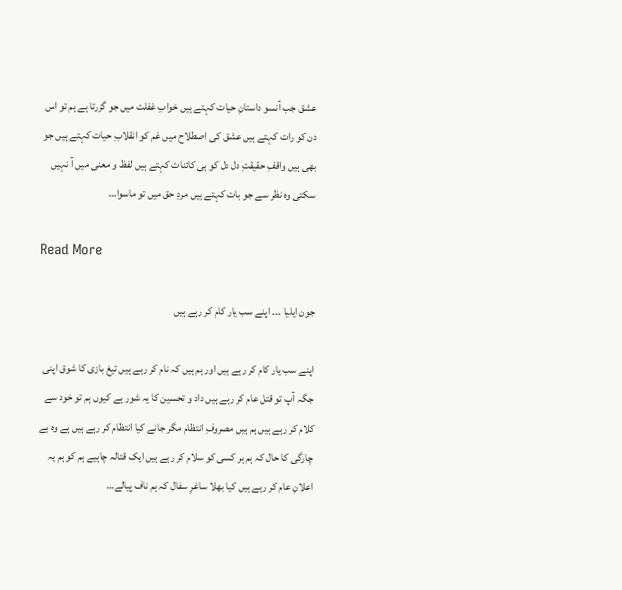عشق جب آنسو داستانِ حیات کہتے ہیں خوابِ غفلت میں جو گزرتا ہے ہم تو اس دن کو رات کہتے ہیں عشق کی اصطلاح میں غم کو انقلابِ حیات کہتے ہیں جو بھی ہیں واقفِ حقیقتِ دل دل کو ہی کائنات کہتے ہیں لفظ و معنی میں آ نہیں سکتی وہ نظر سے جو بات کہتے ہیں مردِ حق میں تو ماسوا…

Read More

جون ایلیا ۔۔۔ اپنے سب یار کام کر رہے ہیں

اپنے سب یار کام کر رہے ہیں اور ہم ہیں کہ نام کر رہے ہیں تیغ بازی کا شوق اپنی جگہ آپ تو قتل عام کر رہے ہیں داد و تحسین کا یہ شور ہے کیوں ہم تو خود سے کلام کر رہے ہیں ہم ہیں مصروفِ انتظام مگر جانے کیا انتظام کر رہے ہیں ہے وہ بے چارگی کا حال کہ ہم ہر کسی کو سلام کر رہے ہیں ایک قتالہ چاہیے ہم کو ہم یہ اعلانِ عام کر رہے ہیں کیا بھلا ساغرِ سفال کہ ہم ناف پیالے…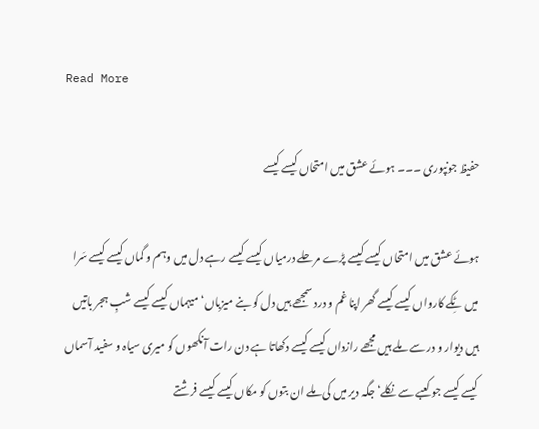Read More

حفیظ جونپوری ۔۔۔ ہوئے عشق میں امتحاں کیسے کیسے

ہوئے عشق میں امتحاں کیسے کیسے پڑے مرحلے درمیاں کیسے کیسے رہے دل میں وہم و گماں کیسے کیسے سَرا میں ٹِکے کارواں کیسے کیسے گھر اپنا غم و درد سمجھے ہیں دل کو بنے میزباں‘ میہماں کیسے کیسے شبِ ہجر باتیں ہیں دیوار و در سے ملے ہیں مجھے رازداں کیسے کیسے دکھاتا ہے دن رات آنکھوں کو میری سیاہ و سفید آسماں کیسے کیسے جو کعبے سے نکلے‘ جگہ دیر میں کی ملے ان بتوں کو مکاں کیسے کیسے فرشتے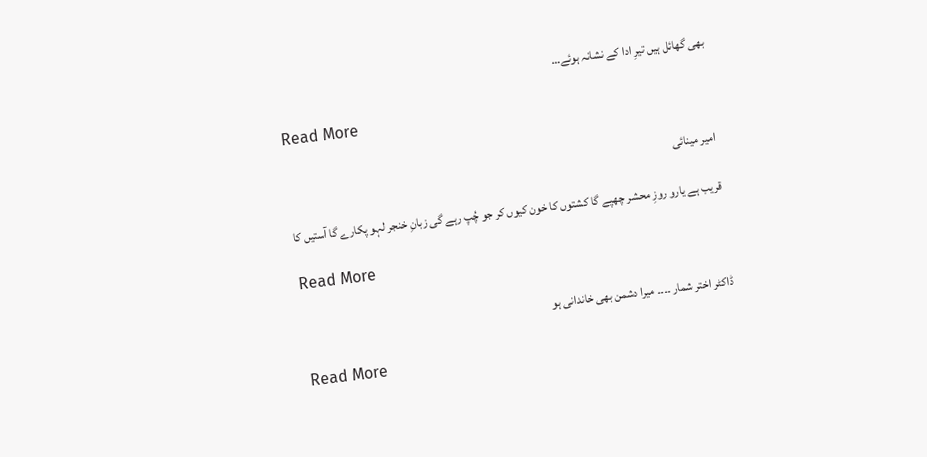بھی گھائل ہیں تیرِ ادا کے نشانہ ہوئے…

Read More

امیر مینائی

قریب ہے یارو روزِ محشر چھپے گا کشتوں کا خون کیوں کر جو چُپ رہے گی زبانِ خنجر لہو پکارے گا آستیں کا

Read More

ڈاکٹر اختر شمار ۔۔۔۔ میرا دشمن بھی خاندانی ہو

Read More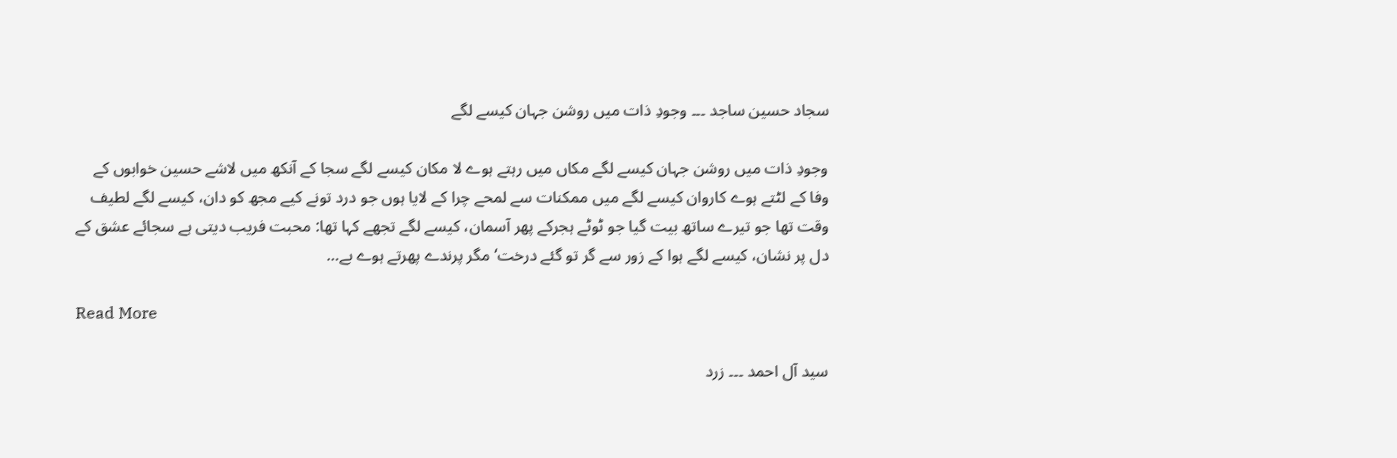سجاد حسین ساجد ۔۔۔ وجودِ ذات میں روشن جہان کیسے لگے

وجودِ ذات میں روشن جہان کیسے لگے مکاں میں رہتے ہوے لا مکان کیسے لگے سجا کے آنکھ میں لاشے حسین خوابوں کے وفا کے لٹتے ہوے کاروان کیسے لگے میں ممکنات سے لمحے چرا کے لایا ہوں جو درد تونے کیے مجھ کو دان، کیسے لگے لطیف وقت تھا جو تیرے ساتھ بیت گیا جو ٹوٹے ہجرکے پھر آسمان، کیسے لگے تجھے کہا تھا: محبت فریب دیتی ہے سجائے عشق کے دل پر نشان، کیسے لگے ہوا کے زور سے گر تو گئے درخت‘ مگر پرندے پھرتے ہوے بے…

Read More

سید آل احمد ۔۔۔ زرد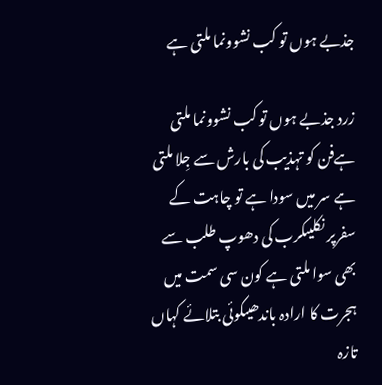جذبے ہوں تو کب نشوونما ملتی ہے

زرد جذبے ہوں تو کب نشوونما ملتی ہےفن کو تہذیب کی بارش سے جِلا ملتی ہے سر میں سودا ہے تو چاہت کے سفرپر نکلیںکرب کی دھوپ طلب سے بھی سوا ملتی ہے کون سی سمت میں ہجرت کا ارادہ باندھیںکوئی بتلائے کہاں تازہ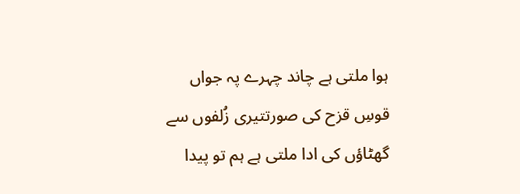ہوا ملتی ہے چاند چہرے پہ جواں قوسِ قزح کی صورتتیری زُلفوں سے گھٹاؤں کی ادا ملتی ہے ہم تو پیدا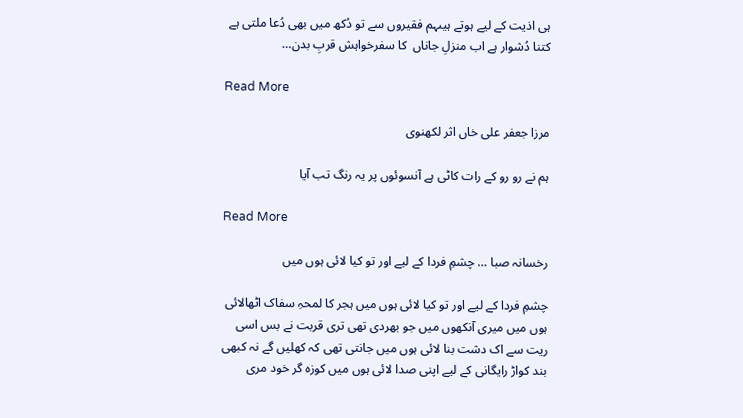ہی اذیت کے لیے ہوتے ہیںہم فقیروں سے تو دُکھ میں بھی دُعا ملتی ہے کتنا دُشوار ہے اب منزلِ جاناں  کا سفرخواہش قربِ بدن…

Read More

مرزا جعفر علی خاں اثر لکھنوی

ہم نے رو رو کے رات کاٹی ہے آنسوئوں پر یہ رنگ تب آیا

Read More

رخسانہ صبا … چشمِ فردا کے لیے اور تو کیا لائی ہوں میں

چشمِ فردا کے لیے اور تو کیا لائی ہوں میں ہجر کا لمحہِ سفاک اٹھالائی ہوں میں میری آنکھوں میں جو بھردی تھی تری قربت نے بس اسی ریت سے اک دشت بنا لائی ہوں میں جانتی تھی کہ کھلیں گے نہ کبھی بند کواڑ رایگانی کے لیے اپنی صدا لائی ہوں میں کوزہ گر خود مری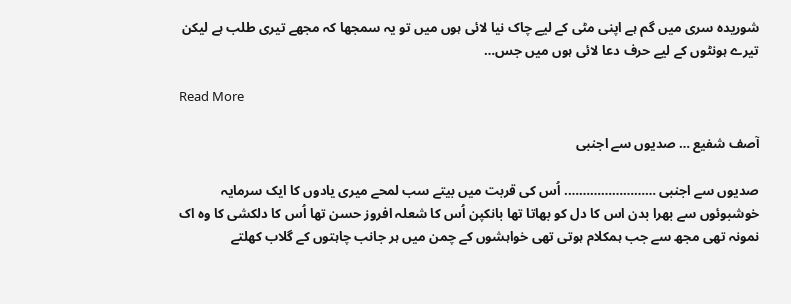شوریدہ سری میں گم ہے اپنی مٹی کے لیے چاک نیا لائی ہوں میں تو یہ سمجھا کہ مجھے تیری طلب ہے لیکن تیرے ہونٹوں کے لیے حرف دعا لائی ہوں میں جس…

Read More

آصف شفیع … صدیوں سے اجنبی

صدیوں سے اجنبی ……………………. اُس کی قربت میں بیتے سب لمحے میری یادوں کا ایک سرمایہ خوشبوئوں سے بھرا بدن اس کا دل کو بھاتا تھا بانکپن اُس کا شعلہ افروز حسن تھا اُس کا دلکشی کا وہ اک نمونہ تھی مجھ سے جب ہمکلام ہوتی تھی خواہشوں کے چمن میں ہر جانب چاہتوں کے گلاب کھلتے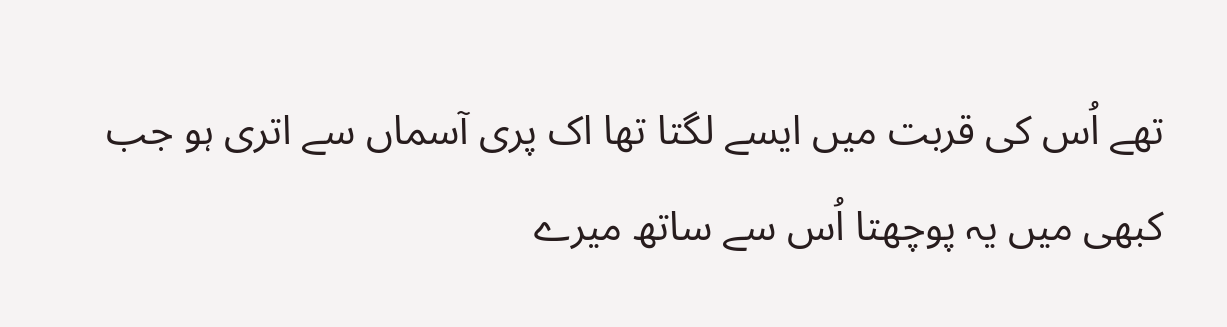تھے اُس کی قربت میں ایسے لگتا تھا اک پری آسماں سے اتری ہو جب کبھی میں یہ پوچھتا اُس سے ساتھ میرے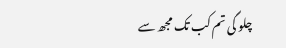چلو گی تم کب تک مجھ سے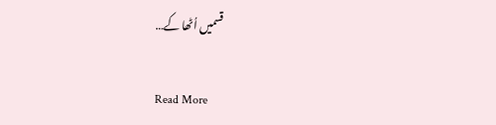قسمیں اُٹھا کے…

Read More